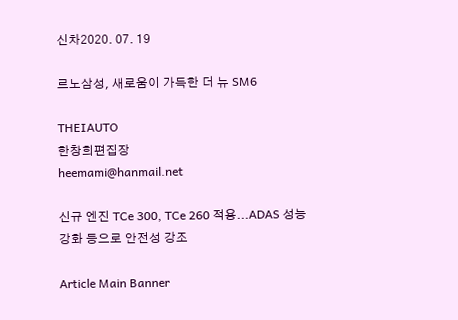신차2020. 07. 19

르노삼성, 새로움이 가득한 더 뉴 SM6

THEIAUTO
한창희편집장
heemami@hanmail.net

신규 엔진 TCe 300, TCe 260 적용...ADAS 성능 강화 등으로 안전성 강조

Article Main Banner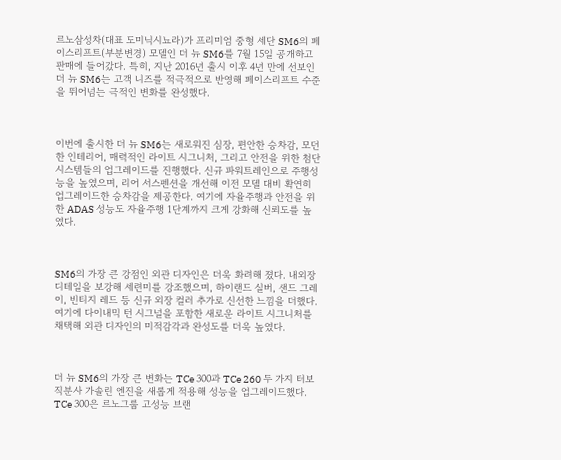르노삼성차(대표 도미닉시뇨라)가 프리미엄 중형 세단 SM6의 페이스리프트(부분변경) 모델인 더 뉴 SM6를 7월 15일 공개하고 판매에 들어갔다. 특히, 지난 2016년 출시 이후 4년 만에 선보인 더 뉴 SM6는 고객 니즈를 적극적으로 반영해 페이스리프트 수준을 뛰어넘는 극적인 변화를 완성했다.



이번에 출시한 더 뉴 SM6는 새로워진 심장, 편안한 승차감, 모던한 인테리어, 매력적인 라이트 시그니처, 그리고 안전을 위한 첨단 시스템들의 업그레이드를 진행했다. 신규 파워트레인으로 주행성능을 높였으며, 리어 서스펜션을 개선해 이전 모델 대비 확연히 업그레이드한 승차감을 제공한다. 여기에 자율주행과 안전을 위한 ADAS 성능도 자율주행 1단계까지 크게 강화해 신뢰도를 높였다.



SM6의 가장 큰 강점인 외관 디자인은 더욱 화려해 졌다. 내외장 디테일을 보강해 세련미를 강조했으며, 하이랜드 실버, 샌드 그레이, 빈티지 레드 등 신규 외장 컬러 추가로 신선한 느낌을 더했다. 여기에 다이내믹 턴 시그널을 포함한 새로운 라이트 시그니처를 채택해 외관 디자인의 미적감각과 완성도를 더욱 높였다.



더 뉴 SM6의 가장 큰 변화는 TCe 300과 TCe 260 두 가지 터보 직분사 가솔린 엔진을 새롭게 적용해 성능을 업그레이드했다. TCe 300은 르노그룹 고성능 브랜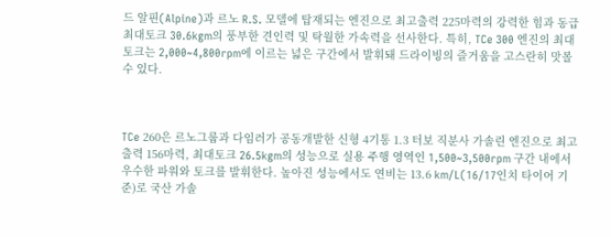드 알핀(Alpine)과 르노 R.S. 모델에 탑재되는 엔진으로 최고출력 225마력의 강력한 힘과 동급 최대토크 30.6kgm의 풍부한 견인력 및 탁월한 가속력을 선사한다. 특히, TCe 300 엔진의 최대토크는 2,000~4,800rpm에 이르는 넓은 구간에서 발휘돼 드라이빙의 즐거움을 고스란히 맛볼 수 있다.



TCe 260은 르노그룹과 다임러가 공동개발한 신형 4기통 1.3 터보 직분사 가솔린 엔진으로 최고출력 156마력, 최대토크 26.5kgm의 성능으로 실용 주행 영역인 1,500~3,500rpm 구간 내에서 우수한 파워와 토크를 발휘한다. 높아진 성능에서도 연비는 13.6 km/L(16/17인치 타이어 기준)로 국산 가솔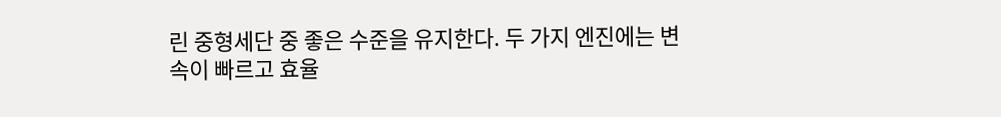린 중형세단 중 좋은 수준을 유지한다. 두 가지 엔진에는 변속이 빠르고 효율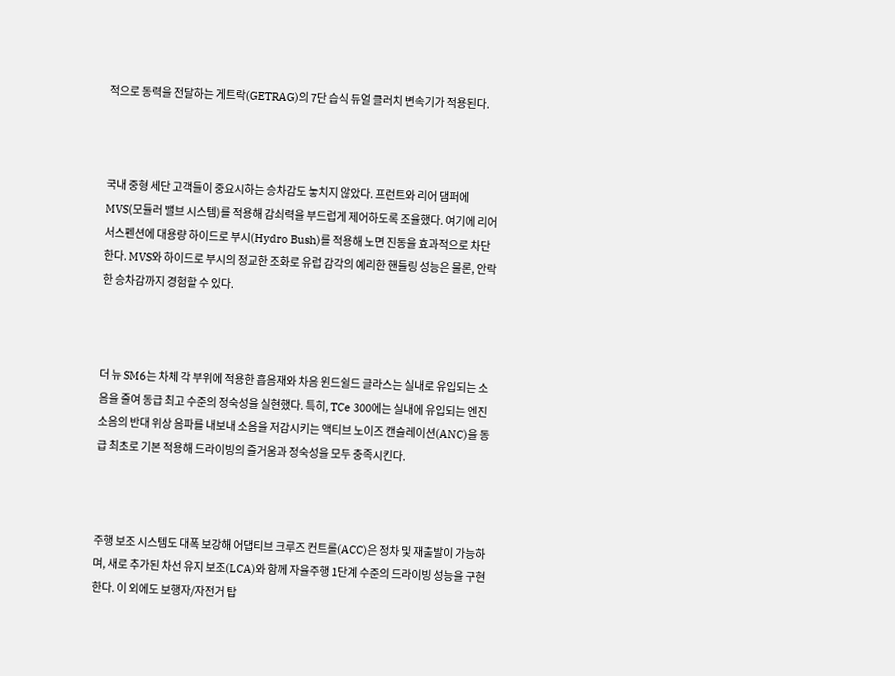적으로 동력을 전달하는 게트락(GETRAG)의 7단 습식 듀얼 클러치 변속기가 적용된다.



국내 중형 세단 고객들이 중요시하는 승차감도 놓치지 않았다. 프런트와 리어 댐퍼에 MVS(모듈러 밸브 시스템)를 적용해 감쇠력을 부드럽게 제어하도록 조율했다. 여기에 리어 서스펜션에 대용량 하이드로 부시(Hydro Bush)를 적용해 노면 진동을 효과적으로 차단한다. MVS와 하이드로 부시의 정교한 조화로 유럽 감각의 예리한 핸들링 성능은 물론, 안락한 승차감까지 경험할 수 있다.



더 뉴 SM6는 차체 각 부위에 적용한 흡음재와 차음 윈드쉴드 글라스는 실내로 유입되는 소음을 줄여 동급 최고 수준의 정숙성을 실현했다. 특히, TCe 300에는 실내에 유입되는 엔진소음의 반대 위상 음파를 내보내 소음을 저감시키는 액티브 노이즈 캔슬레이션(ANC)을 동급 최초로 기본 적용해 드라이빙의 즐거움과 정숙성을 모두 충족시킨다.



주행 보조 시스템도 대폭 보강해 어댑티브 크루즈 컨트롤(ACC)은 정차 및 재출발이 가능하며, 새로 추가된 차선 유지 보조(LCA)와 함께 자율주행 1단계 수준의 드라이빙 성능을 구현한다. 이 외에도 보행자/자전거 탑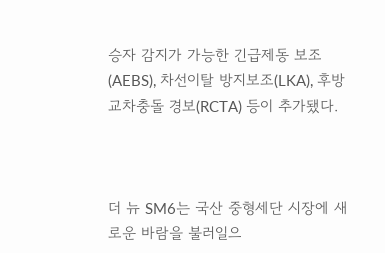승자 감지가 가능한 긴급제동 보조(AEBS), 차선이탈 방지보조(LKA), 후방 교차충돌 경보(RCTA) 등이 추가됐다.



더 뉴 SM6는 국산 중형세단 시장에 새로운 바람을 불러일으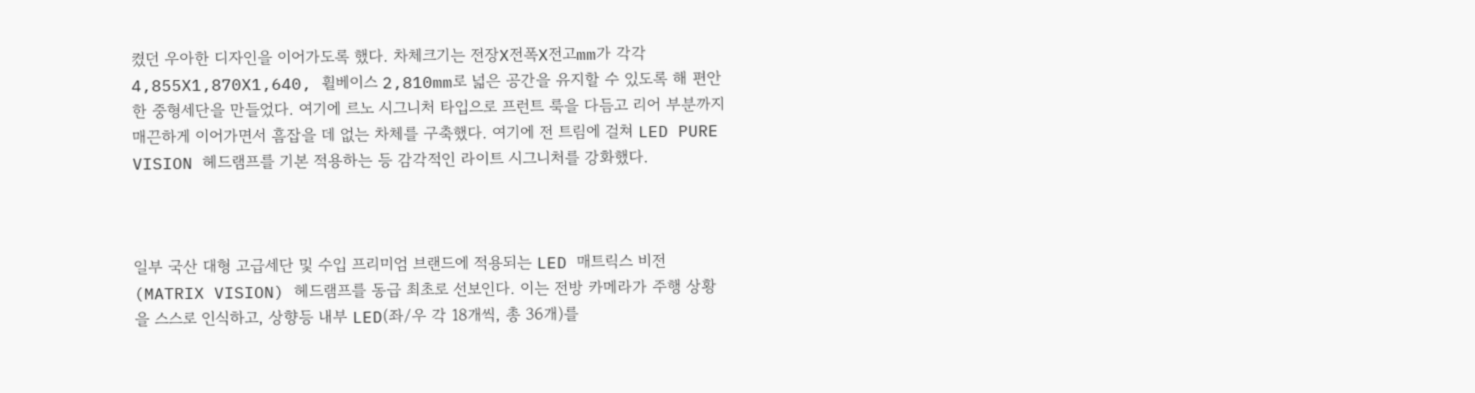켰던 우아한 디자인을 이어가도록 했다. 차체크기는 전장X전폭X전고mm가 각각 4,855X1,870X1,640, 휠베이스 2,810mm로 넓은 공간을 유지할 수 있도록 해 편안한 중형세단을 만들었다. 여기에 르노 시그니처 타입으로 프런트 룩을 다듬고 리어 부분까지 매끈하게 이어가면서 흠잡을 데 없는 차체를 구축했다. 여기에 전 트림에 걸쳐 LED PURE VISION 헤드램프를 기본 적용하는 등 감각적인 라이트 시그니처를 강화했다.



일부 국산 대형 고급세단 및 수입 프리미엄 브랜드에 적용되는 LED 매트릭스 비전(MATRIX VISION) 헤드램프를 동급 최초로 선보인다. 이는 전방 카메라가 주행 상황을 스스로 인식하고, 상향등 내부 LED(좌/우 각 18개씩, 총 36개)를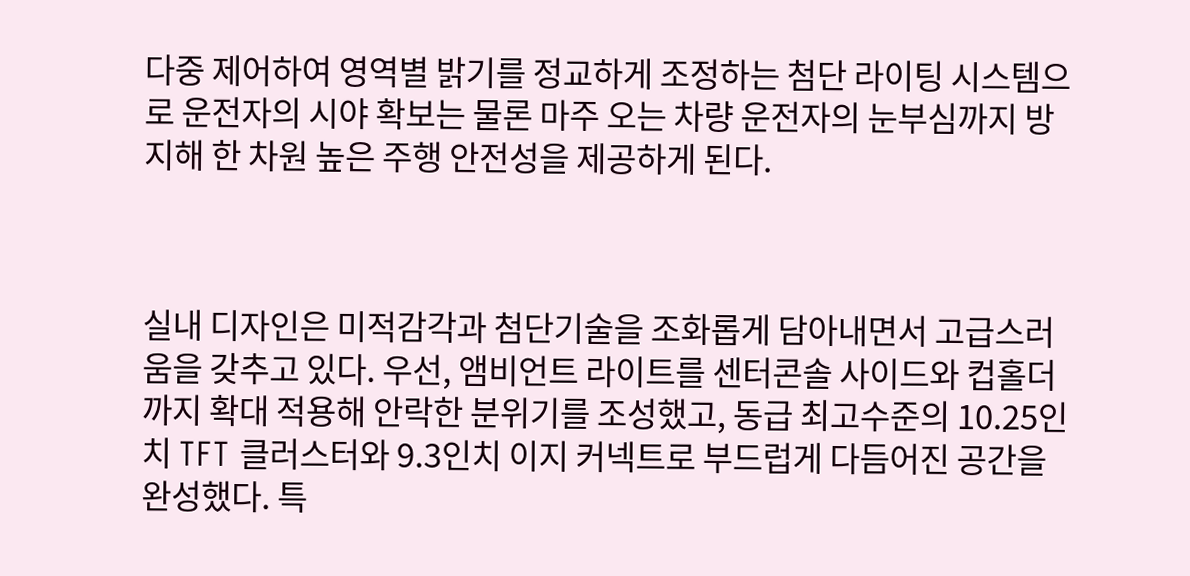다중 제어하여 영역별 밝기를 정교하게 조정하는 첨단 라이팅 시스템으로 운전자의 시야 확보는 물론 마주 오는 차량 운전자의 눈부심까지 방지해 한 차원 높은 주행 안전성을 제공하게 된다.



실내 디자인은 미적감각과 첨단기술을 조화롭게 담아내면서 고급스러움을 갖추고 있다. 우선, 앰비언트 라이트를 센터콘솔 사이드와 컵홀더까지 확대 적용해 안락한 분위기를 조성했고, 동급 최고수준의 10.25인치 TFT 클러스터와 9.3인치 이지 커넥트로 부드럽게 다듬어진 공간을 완성했다. 특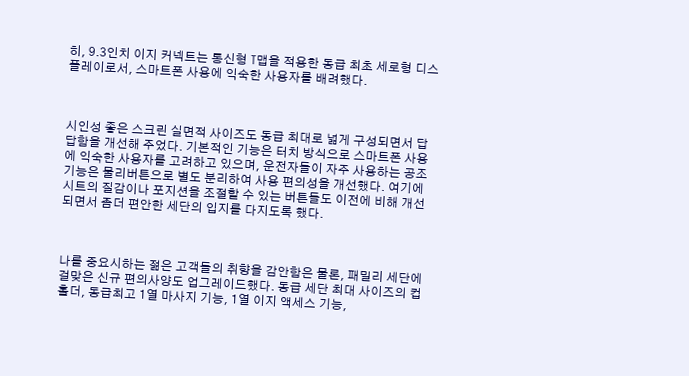히, 9.3인치 이지 커넥트는 통신형 T맵을 적용한 동급 최초 세로형 디스 플레이로서, 스마트폰 사용에 익숙한 사용자를 배려했다.



시인성 좋은 스크린 실면적 사이즈도 동급 최대로 넓게 구성되면서 답답함을 개선해 주었다. 기본적인 기능은 터치 방식으로 스마트폰 사용에 익숙한 사용자를 고려하고 있으며, 운전자들이 자주 사용하는 공조기능은 물리버튼으로 별도 분리하여 사용 편의성을 개선했다. 여기에 시트의 질감이나 포지션을 조절할 수 있는 버튼들도 이전에 비해 개선되면서 좀더 편안한 세단의 입지를 다지도록 했다.



나를 중요시하는 젊은 고객들의 취향을 감안함은 물론, 패밀리 세단에 걸맞은 신규 편의사양도 업그레이드했다. 동급 세단 최대 사이즈의 컵홀더, 동급최고 1열 마사지 기능, 1열 이지 액세스 기능,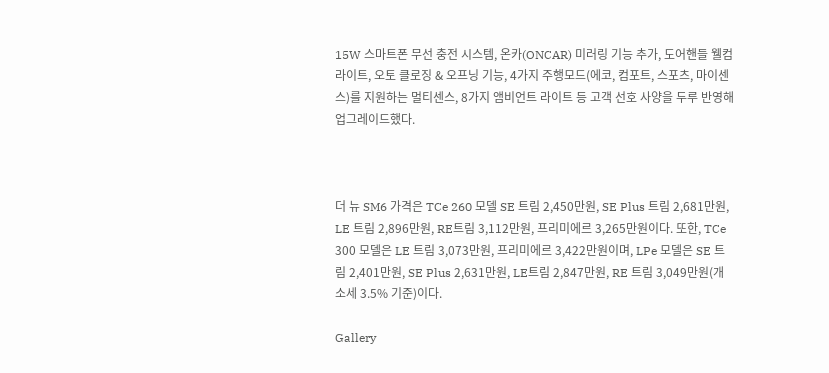15W 스마트폰 무선 충전 시스템, 온카(ONCAR) 미러링 기능 추가, 도어핸들 웰컴 라이트, 오토 클로징 & 오프닝 기능, 4가지 주행모드(에코, 컴포트, 스포츠, 마이센스)를 지원하는 멀티센스, 8가지 앰비언트 라이트 등 고객 선호 사양을 두루 반영해 업그레이드했다.



더 뉴 SM6 가격은 TCe 260 모델 SE 트림 2,450만원, SE Plus 트림 2,681만원, LE 트림 2,896만원, RE트림 3,112만원, 프리미에르 3,265만원이다. 또한, TCe 300 모델은 LE 트림 3,073만원, 프리미에르 3,422만원이며, LPe 모델은 SE 트림 2,401만원, SE Plus 2,631만원, LE트림 2,847만원, RE 트림 3,049만원(개소세 3.5% 기준)이다.

Gallery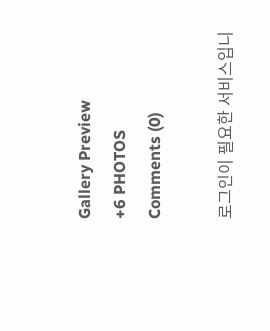Gallery Preview
+6 PHOTOS
Comments (0)

로그인이 필요한 서비스입니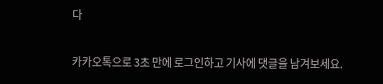다

카카오톡으로 3초 만에 로그인하고 기사에 댓글을 남겨보세요.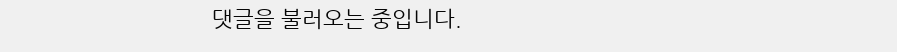댓글을 불러오는 중입니다.